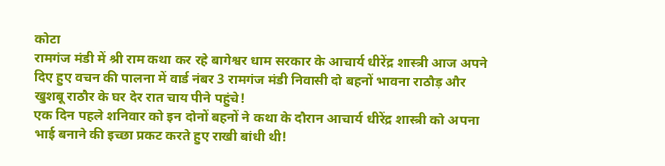कोटा
रामगंज मंडी में श्री राम कथा कर रहे बागेश्वर धाम सरकार के आचार्य धीरेंद्र शास्त्री आज अपने दिए हुए वचन की पालना में वार्ड नंबर 3 रामगंज मंडी निवासी दो बहनों भावना राठौड़ और खुशबू राठौर के घर देर रात चाय पीने पहुंचे!
एक दिन पहले शनिवार को इन दोनों बहनों ने कथा के दौरान आचार्य धीरेंद्र शास्त्री को अपना भाई बनाने की इच्छा प्रकट करते हुए राखी बांधी थी!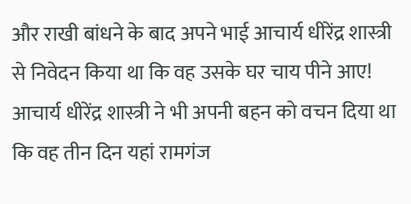और राखी बांधने के बाद अपने भाई आचार्य धीरेंद्र शास्त्री से निवेदन किया था कि वह उसके घर चाय पीने आए! आचार्य धीरेंद्र शास्त्री ने भी अपनी बहन को वचन दिया था कि वह तीन दिन यहां रामगंज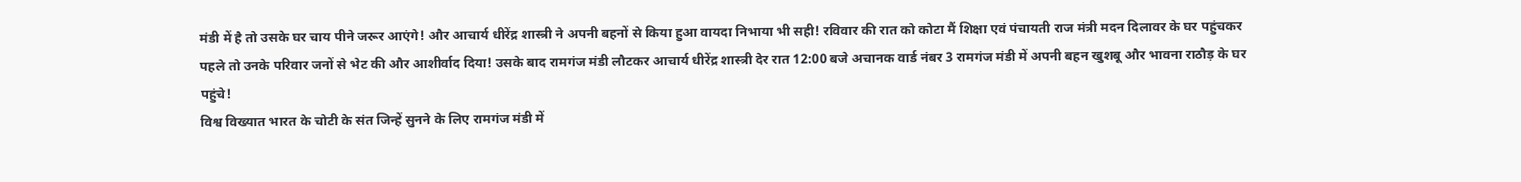मंडी में है तो उसके घर चाय पीने जरूर आएंगे! और आचार्य धीरेंद्र शास्त्री ने अपनी बहनों से किया हुआ वायदा निभाया भी सही! रविवार की रात को कोटा मैं शिक्षा एवं पंचायती राज मंत्री मदन दिलावर के घर पहुंचकर पहले तो उनके परिवार जनों से भेट की और आशीर्वाद दिया! उसके बाद रामगंज मंडी लौटकर आचार्य धीरेंद्र शास्त्री देर रात 12:00 बजे अचानक वार्ड नंबर 3 रामगंज मंडी में अपनी बहन खुशबू और भावना राठौड़ के घर पहुंचे!
विश्व विख्यात भारत के चोटी के संत जिन्हें सुनने के लिए रामगंज मंडी में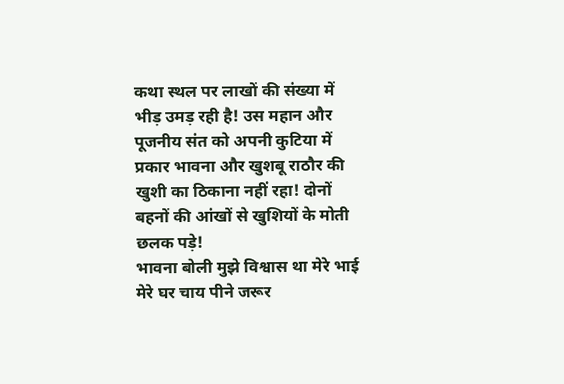कथा स्थल पर लाखों की संख्या में भीड़ उमड़ रही है! उस महान और पूजनीय संत को अपनी कुटिया में प्रकार भावना और खुशबू राठौर की खुशी का ठिकाना नहीं रहा! दोनों बहनों की आंखों से खुशियों के मोती छलक पड़े!
भावना बोली मुझे विश्वास था मेरे भाई मेरे घर चाय पीने जरूर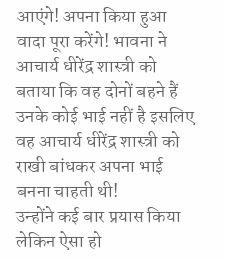आएंगे! अपना किया हुआ वादा पूरा करेंगे! भावना ने आचार्य धीरेंद्र शास्त्री को बताया कि वह दोनों बहने हैं उनके कोई भाई नहीं है इसलिए वह आचार्य धीरेंद्र शास्त्री को राखी बांधकर अपना भाई बनना चाहती थी!
उन्होंने कई बार प्रयास किया लेकिन ऐसा हो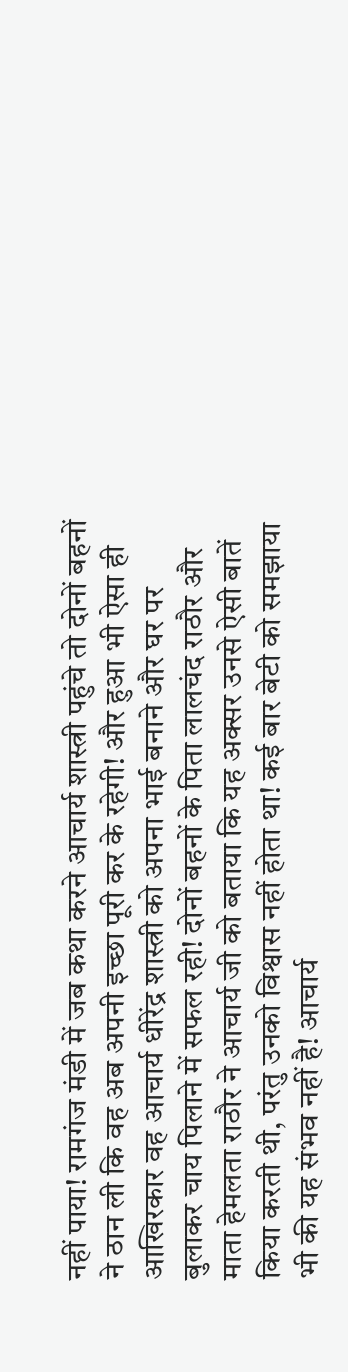नहीं पाया! रामगंज मंडी में जब कथा करने आचार्य शास्त्री पहुंचे तो दोनों बहनों ने ठान ली कि वह अब अपनी इच्छा पूरी कर के रहेगी! और हुआ भी ऐसा ही आखिरकार वह आचार्य धीरेंद्र शास्त्री को अपना भाई बनाने और घर पर बुलाकर चाय पिलाने में सफल रही! दोनों बहनों के पिता लालचंद राठौर और माता हेमलता राठौर ने आचार्य जी को बताया कि यह अक्सर उनसे ऐसी बातें किया करती थी, परंतु उनको विश्वास नहीं होता था! कई बार बेटी को समझाया भी की यह संभव नहीं है! आचार्य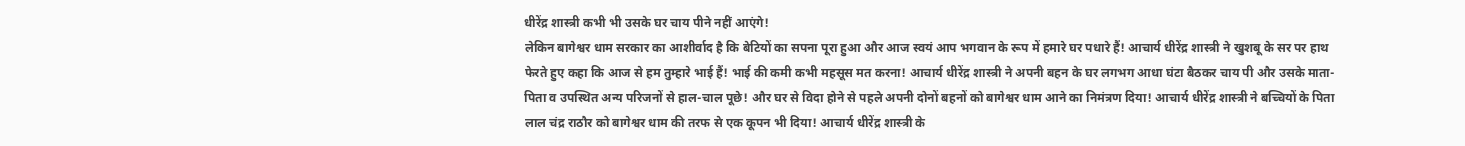धीरेंद्र शास्त्री कभी भी उसके घर चाय पीने नहीं आएंगे!
लेकिन बागेश्वर धाम सरकार का आशीर्वाद है कि बेटियों का सपना पूरा हुआ और आज स्वयं आप भगवान के रूप में हमारे घर पधारे हैं! आचार्य धीरेंद्र शास्त्री ने खुशबू के सर पर हाथ फेरते हुए कहा कि आज से हम तुम्हारे भाई हैं! भाई की कमी कभी महसूस मत करना! आचार्य धीरेंद्र शास्त्री ने अपनी बहन के घर लगभग आधा घंटा बैठकर चाय पी और उसके माता-पिता व उपस्थित अन्य परिजनों से हाल-चाल पूछे! और घर से विदा होने से पहले अपनी दोनों बहनों को बागेश्वर धाम आने का निमंत्रण दिया! आचार्य धीरेंद्र शास्त्री ने बच्चियों के पिता लाल चंद्र राठौर को बागेश्वर धाम की तरफ से एक कूपन भी दिया! आचार्य धीरेंद्र शास्त्री के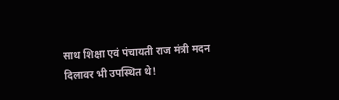साथ शिक्षा एवं पंचायती राज मंत्री मदन दिलावर भी उपस्थित थे!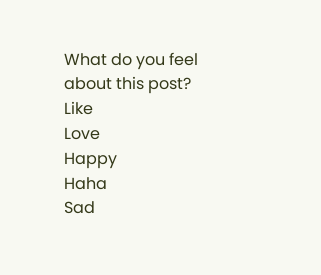What do you feel about this post?
Like
Love
Happy
Haha
Sad